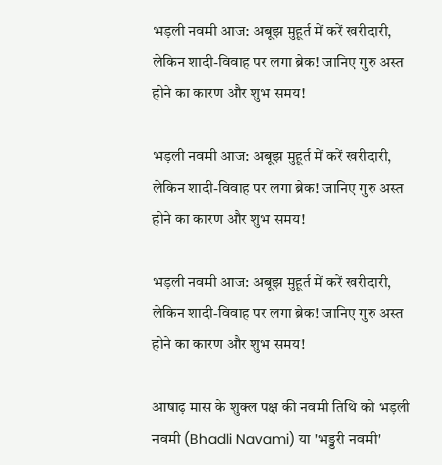भड़ली नवमी आज: अबूझ मुहूर्त में करें खरीदारी, लेकिन शादी-विवाह पर लगा ब्रेक! जानिए गुरु अस्त होने का कारण और शुभ समय!

भड़ली नवमी आज: अबूझ मुहूर्त में करें खरीदारी, लेकिन शादी-विवाह पर लगा ब्रेक! जानिए गुरु अस्त होने का कारण और शुभ समय!

भड़ली नवमी आज: अबूझ मुहूर्त में करें खरीदारी, लेकिन शादी-विवाह पर लगा ब्रेक! जानिए गुरु अस्त होने का कारण और शुभ समय!

आषाढ़ मास के शुक्ल पक्ष की नवमी तिथि को भड़ली नवमी (Bhadli Navami) या 'भड्डरी नवमी'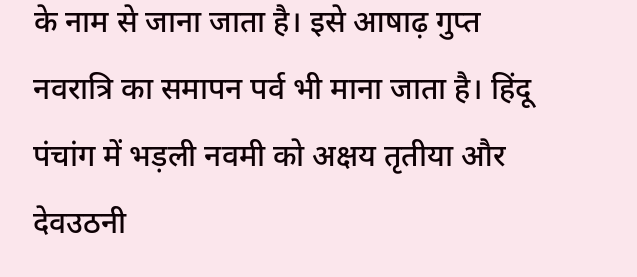के नाम से जाना जाता है। इसे आषाढ़ गुप्त नवरात्रि का समापन पर्व भी माना जाता है। हिंदू पंचांग में भड़ली नवमी को अक्षय तृतीया और देवउठनी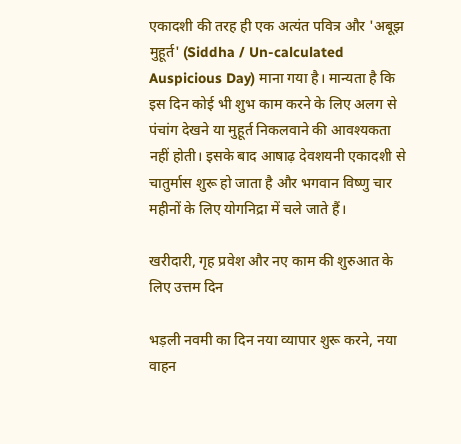एकादशी की तरह ही एक अत्यंत पवित्र और 'अबूझ मुहूर्त' (Siddha / Un-calculated Auspicious Day) माना गया है। मान्यता है कि इस दिन कोई भी शुभ काम करने के लिए अलग से पंचांग देखने या मुहूर्त निकलवाने की आवश्यकता नहीं होती। इसके बाद आषाढ़ देवशयनी एकादशी से चातुर्मास शुरू हो जाता है और भगवान विष्णु चार महीनों के लिए योगनिद्रा में चले जाते हैं।

खरीदारी, गृह प्रवेश और नए काम की शुरुआत के लिए उत्तम दिन

भड़ली नवमी का दिन नया व्यापार शुरू करने, नया वाहन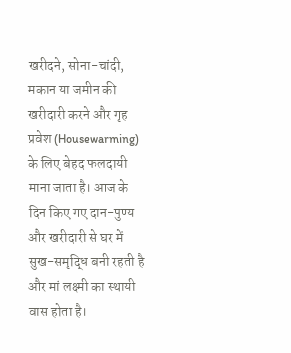खरीदने, सोना-चांदी, मकान या जमीन की खरीदारी करने और गृह प्रवेश (Housewarming) के लिए बेहद फलदायी माना जाता है। आज के दिन किए गए दान-पुण्य और खरीदारी से घर में सुख-समृद्धि बनी रहती है और मां लक्ष्मी का स्थायी वास होता है।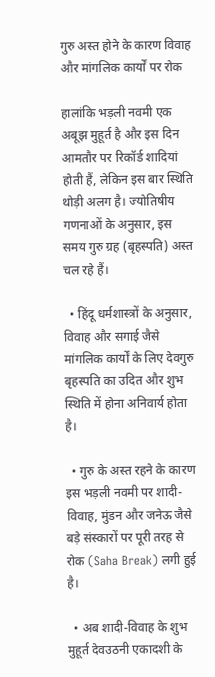गुरु अस्त होने के कारण विवाह और मांगलिक कार्यों पर रोक

हालांकि भड़ली नवमी एक अबूझ मुहूर्त है और इस दिन आमतौर पर रिकॉर्ड शादियां होती हैं, लेकिन इस बार स्थिति थोड़ी अलग है। ज्योतिषीय गणनाओं के अनुसार, इस समय गुरु ग्रह (बृहस्पति) अस्त चल रहे हैं।

  • हिंदू धर्मशास्त्रों के अनुसार, विवाह और सगाई जैसे मांगलिक कार्यों के लिए देवगुरु बृहस्पति का उदित और शुभ स्थिति में होना अनिवार्य होता है।

  • गुरु के अस्त रहने के कारण इस भड़ली नवमी पर शादी-विवाह, मुंडन और जनेऊ जैसे बड़े संस्कारों पर पूरी तरह से रोक (Saha Break) लगी हुई है।

  • अब शादी-विवाह के शुभ मुहूर्त देवउठनी एकादशी के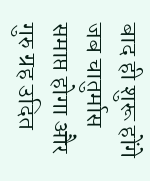बाद ही शुरू होंगे जब चातुर्मास समाप्त होगा और गुरु ग्रह उदित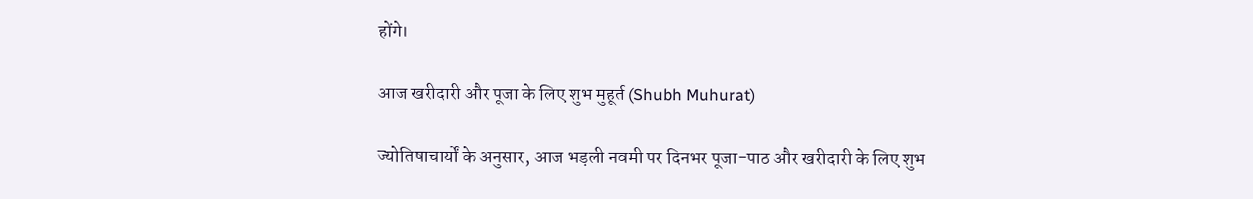होंगे।

आज खरीदारी और पूजा के लिए शुभ मुहूर्त (Shubh Muhurat)

ज्योतिषाचार्यों के अनुसार, आज भड़ली नवमी पर दिनभर पूजा-पाठ और खरीदारी के लिए शुभ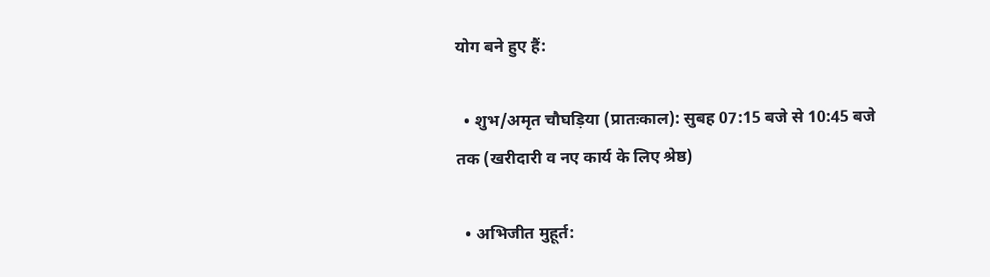योग बने हुए हैं:

  • शुभ/अमृत चौघड़िया (प्रातःकाल): सुबह 07:15 बजे से 10:45 बजे तक (खरीदारी व नए कार्य के लिए श्रेष्ठ)

  • अभिजीत मुहूर्त: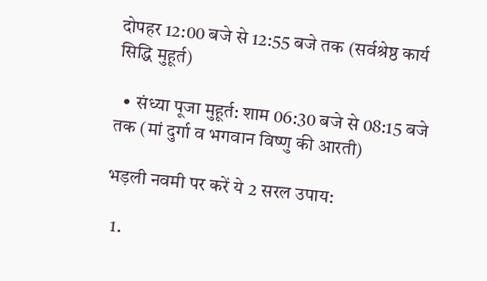दोपहर 12:00 बजे से 12:55 बजे तक (सर्वश्रेष्ठ कार्य सिद्धि मुहूर्त)

  • संध्या पूजा मुहूर्त: शाम 06:30 बजे से 08:15 बजे तक (मां दुर्गा व भगवान विष्णु की आरती)

भड़ली नवमी पर करें ये 2 सरल उपाय:

  1.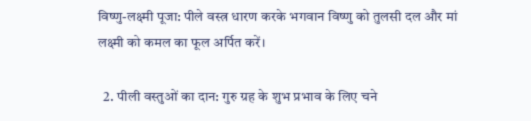विष्णु-लक्ष्मी पूजा: पीले वस्त्र धारण करके भगवान विष्णु को तुलसी दल और मां लक्ष्मी को कमल का फूल अर्पित करें।

  2. पीली वस्तुओं का दान: गुरु ग्रह के शुभ प्रभाव के लिए चने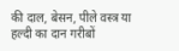की दाल, बेसन, पीले वस्त्र या हल्दी का दान गरीबों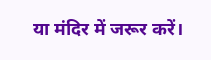या मंदिर में जरूर करें।